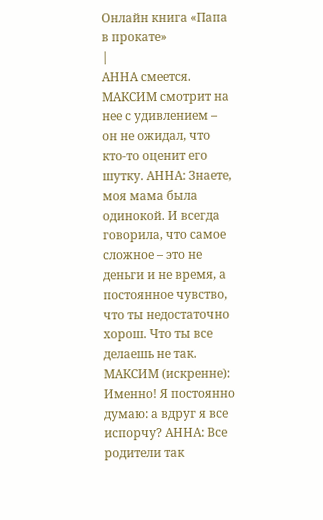Онлайн книга «Папа в прокате»
|
АННА смеется. МАКСИМ смотрит на нее с удивлением – он не ожидал, что кто-то оценит его шутку. АННА: Знаете, моя мама была одинокой. И всегда говорила, что самое сложное – это не деньги и не время, а постоянное чувство, что ты недостаточно хорош. Что ты все делаешь не так. МАКСИМ (искренне): Именно! Я постоянно думаю: а вдруг я все испорчу? АННА: Все родители так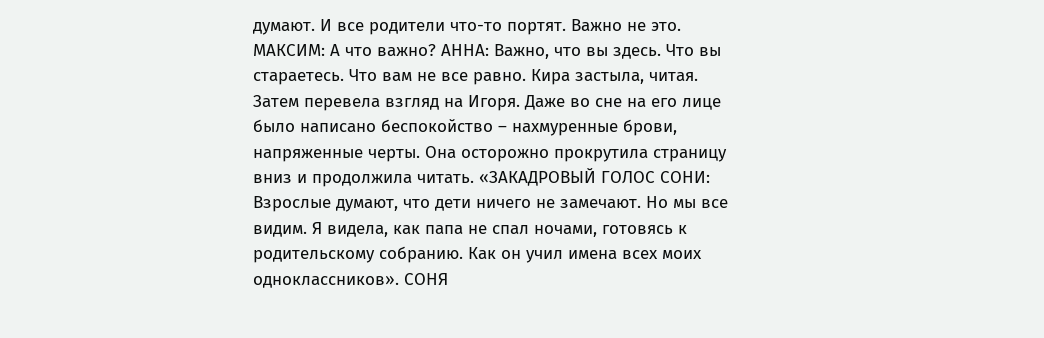думают. И все родители что-то портят. Важно не это. МАКСИМ: А что важно? АННА: Важно, что вы здесь. Что вы стараетесь. Что вам не все равно. Кира застыла, читая. Затем перевела взгляд на Игоря. Даже во сне на его лице было написано беспокойство – нахмуренные брови, напряженные черты. Она осторожно прокрутила страницу вниз и продолжила читать. «ЗАКАДРОВЫЙ ГОЛОС СОНИ: Взрослые думают, что дети ничего не замечают. Но мы все видим. Я видела, как папа не спал ночами, готовясь к родительскому собранию. Как он учил имена всех моих одноклассников». СОНЯ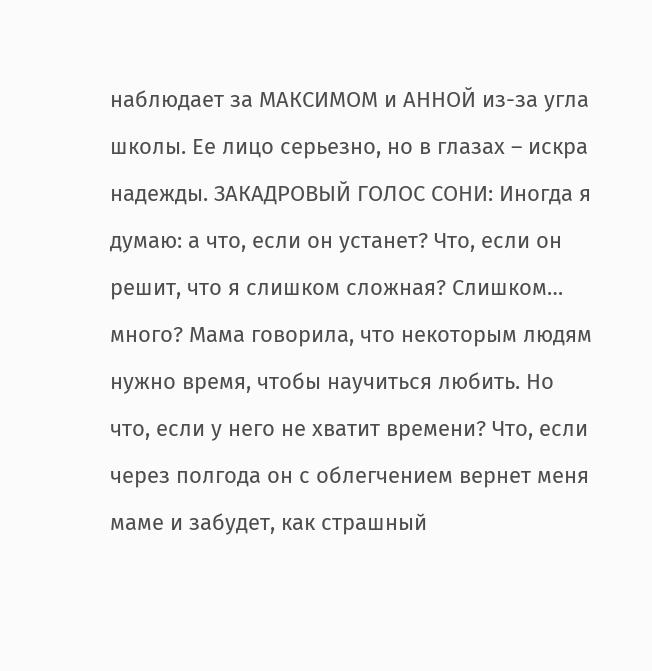наблюдает за МАКСИМОМ и АННОЙ из-за угла школы. Ее лицо серьезно, но в глазах – искра надежды. ЗАКАДРОВЫЙ ГОЛОС СОНИ: Иногда я думаю: а что, если он устанет? Что, если он решит, что я слишком сложная? Слишком… много? Мама говорила, что некоторым людям нужно время, чтобы научиться любить. Но что, если у него не хватит времени? Что, если через полгода он с облегчением вернет меня маме и забудет, как страшный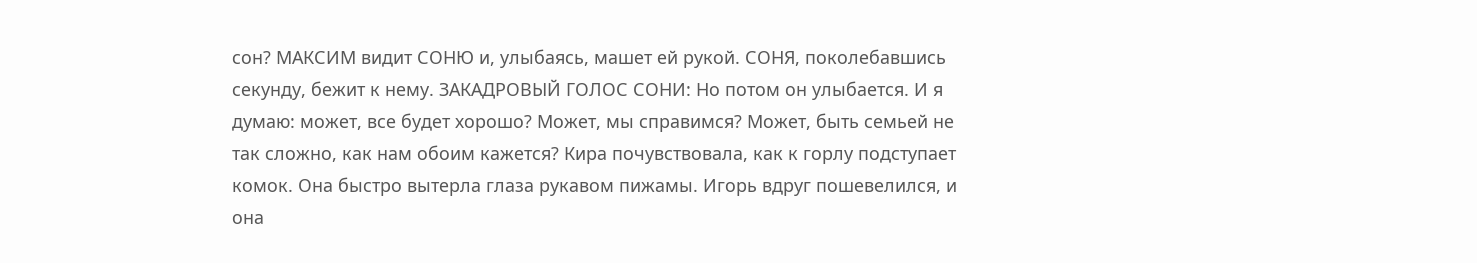сон? МАКСИМ видит СОНЮ и, улыбаясь, машет ей рукой. СОНЯ, поколебавшись секунду, бежит к нему. ЗАКАДРОВЫЙ ГОЛОС СОНИ: Но потом он улыбается. И я думаю: может, все будет хорошо? Может, мы справимся? Может, быть семьей не так сложно, как нам обоим кажется? Кира почувствовала, как к горлу подступает комок. Она быстро вытерла глаза рукавом пижамы. Игорь вдруг пошевелился, и она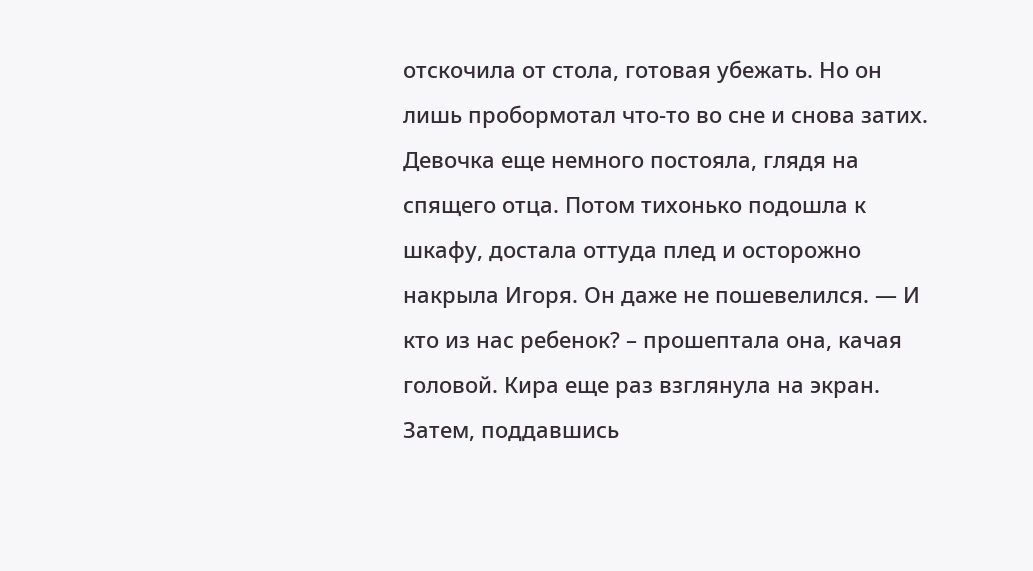отскочила от стола, готовая убежать. Но он лишь пробормотал что-то во сне и снова затих. Девочка еще немного постояла, глядя на спящего отца. Потом тихонько подошла к шкафу, достала оттуда плед и осторожно накрыла Игоря. Он даже не пошевелился. — И кто из нас ребенок? – прошептала она, качая головой. Кира еще раз взглянула на экран. Затем, поддавшись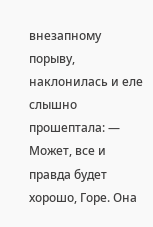внезапному порыву, наклонилась и еле слышно прошептала: — Может, все и правда будет хорошо, Горе. Она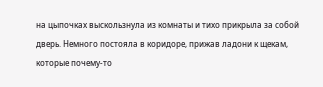на цыпочках выскользнула из комнаты и тихо прикрыла за собой дверь. Немного постояла в коридоре, прижав ладони к щекам, которые почему-то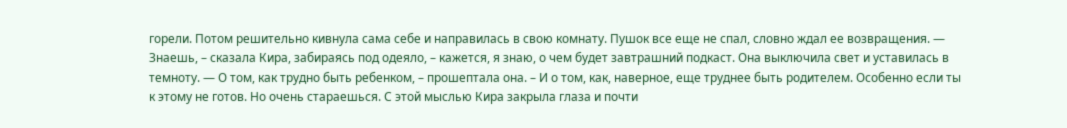горели. Потом решительно кивнула сама себе и направилась в свою комнату. Пушок все еще не спал, словно ждал ее возвращения. — Знаешь, – сказала Кира, забираясь под одеяло, – кажется, я знаю, о чем будет завтрашний подкаст. Она выключила свет и уставилась в темноту. — О том, как трудно быть ребенком, – прошептала она. – И о том, как, наверное, еще труднее быть родителем. Особенно если ты к этому не готов. Но очень стараешься. С этой мыслью Кира закрыла глаза и почти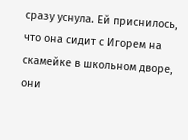сразу уснула. Ей приснилось, что она сидит с Игорем на скамейке в школьном дворе, они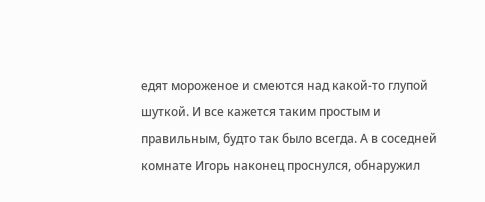едят мороженое и смеются над какой-то глупой шуткой. И все кажется таким простым и правильным, будто так было всегда. А в соседней комнате Игорь наконец проснулся, обнаружил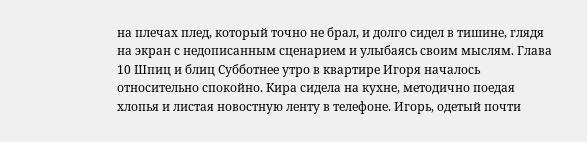на плечах плед, который точно не брал, и долго сидел в тишине, глядя на экран с недописанным сценарием и улыбаясь своим мыслям. Глава 10 Шпиц и блиц Субботнее утро в квартире Игоря началось относительно спокойно. Кира сидела на кухне, методично поедая хлопья и листая новостную ленту в телефоне. Игорь, одетый почти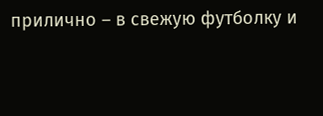прилично – в свежую футболку и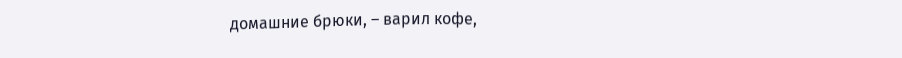домашние брюки, – варил кофе,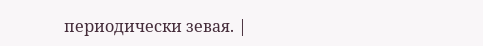периодически зевая. |